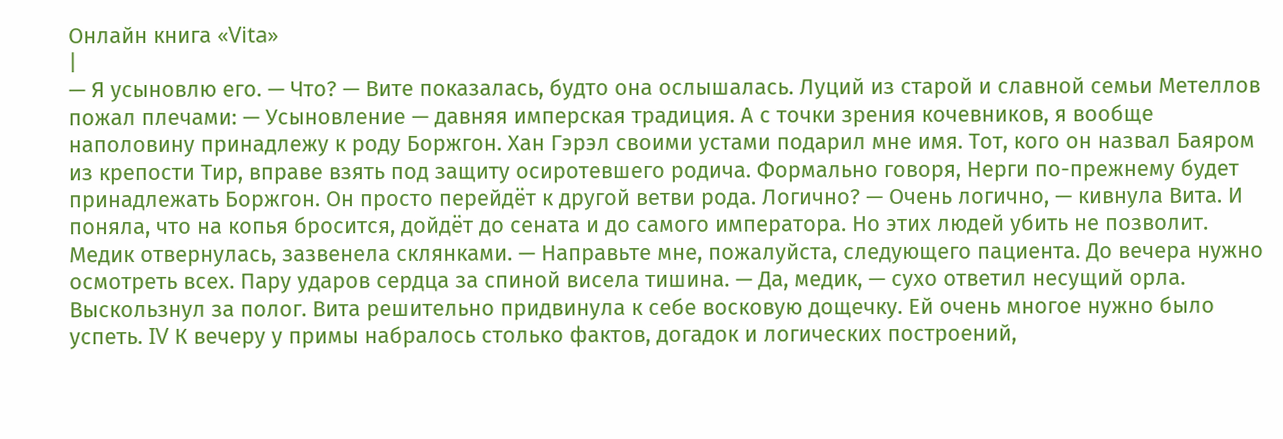Онлайн книга «Vita»
|
— Я усыновлю его. — Что? — Вите показалась, будто она ослышалась. Луций из старой и славной семьи Метеллов пожал плечами: — Усыновление — давняя имперская традиция. А с точки зрения кочевников, я вообще наполовину принадлежу к роду Боржгон. Хан Гэрэл своими устами подарил мне имя. Тот, кого он назвал Баяром из крепости Тир, вправе взять под защиту осиротевшего родича. Формально говоря, Нерги по-прежнему будет принадлежать Боржгон. Он просто перейдёт к другой ветви рода. Логично? — Очень логично, — кивнула Вита. И поняла, что на копья бросится, дойдёт до сената и до самого императора. Но этих людей убить не позволит. Медик отвернулась, зазвенела склянками. — Направьте мне, пожалуйста, следующего пациента. До вечера нужно осмотреть всех. Пару ударов сердца за спиной висела тишина. — Да, медик, — сухо ответил несущий орла. Выскользнул за полог. Вита решительно придвинула к себе восковую дощечку. Ей очень многое нужно было успеть. IV К вечеру у примы набралось столько фактов, догадок и логических построений,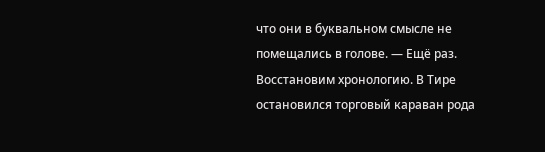что они в буквальном смысле не помещались в голове. — Ещё раз. Восстановим хронологию. В Тире остановился торговый караван рода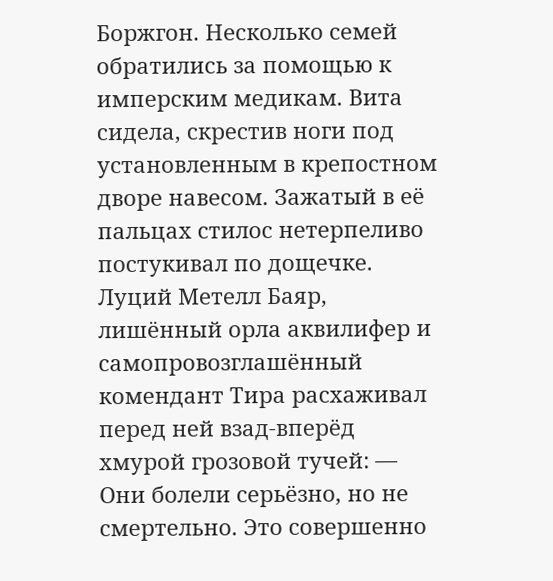Боржгон. Несколько семей обратились за помощью к имперским медикам. Вита сидела, скрестив ноги под установленным в крепостном дворе навесом. Зажатый в её пальцах стилос нетерпеливо постукивал по дощечке. Луций Метелл Баяр, лишённый орла аквилифер и самопровозглашённый комендант Тира расхаживал перед ней взад-вперёд хмурой грозовой тучей: — Они болели серьёзно, но не смертельно. Это совершенно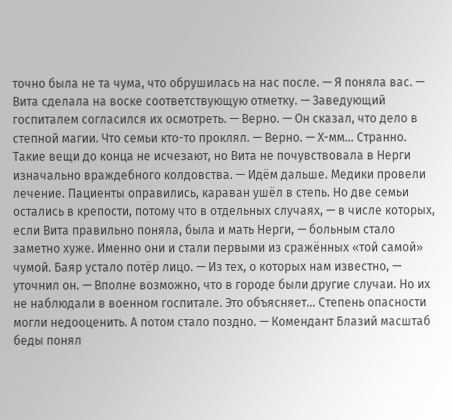точно была не та чума, что обрушилась на нас после. — Я поняла вас. — Вита сделала на воске соответствующую отметку. — Заведующий госпиталем согласился их осмотреть. — Верно. — Он сказал, что дело в степной магии. Что семьи кто-то проклял. — Верно. — Х-мм… Странно. Такие вещи до конца не исчезают, но Вита не почувствовала в Нерги изначально враждебного колдовства. — Идём дальше. Медики провели лечение. Пациенты оправились, караван ушёл в степь. Но две семьи остались в крепости, потому что в отдельных случаях, — в числе которых, если Вита правильно поняла, была и мать Нерги, — больным стало заметно хуже. Именно они и стали первыми из сражённых «той самой» чумой. Баяр устало потёр лицо. — Из тех, о которых нам известно, — уточнил он. — Вполне возможно, что в городе были другие случаи. Но их не наблюдали в военном госпитале. Это объясняет… Степень опасности могли недооценить. А потом стало поздно. — Комендант Блазий масштаб беды понял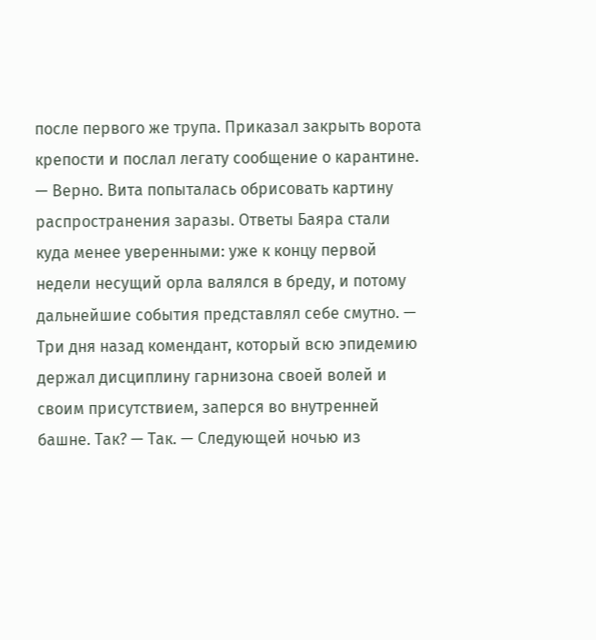после первого же трупа. Приказал закрыть ворота крепости и послал легату сообщение о карантине. — Верно. Вита попыталась обрисовать картину распространения заразы. Ответы Баяра стали куда менее уверенными: уже к концу первой недели несущий орла валялся в бреду, и потому дальнейшие события представлял себе смутно. — Три дня назад комендант, который всю эпидемию держал дисциплину гарнизона своей волей и своим присутствием, заперся во внутренней башне. Так? — Так. — Следующей ночью из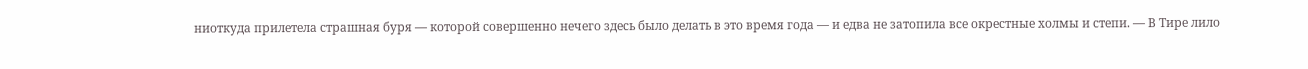ниоткуда прилетела страшная буря — которой совершенно нечего здесь было делать в это время года — и едва не затопила все окрестные холмы и степи. — В Тире лило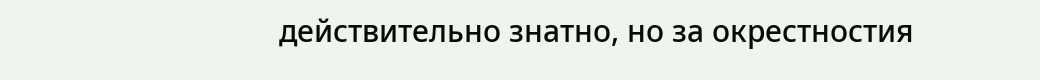действительно знатно, но за окрестностия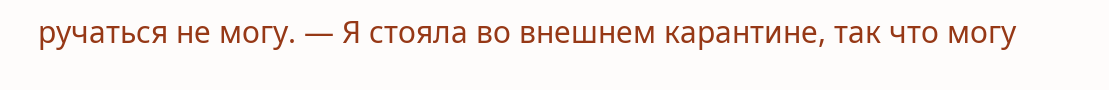ручаться не могу. — Я стояла во внешнем карантине, так что могу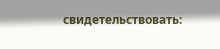свидетельствовать: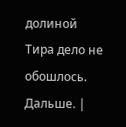долиной Тира дело не обошлось. Дальше. |